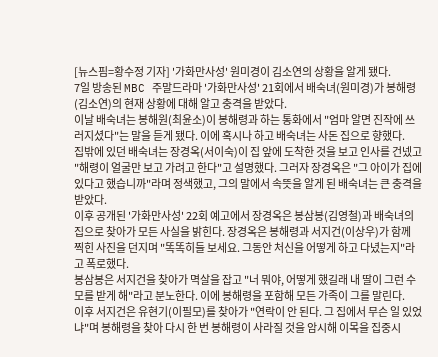[뉴스핌=황수정 기자] '가화만사성' 원미경이 김소연의 상황을 알게 됐다.
7일 방송된 MBC 주말드라마 '가화만사성' 21회에서 배숙녀(원미경)가 봉해령(김소연)의 현재 상황에 대해 알고 충격을 받았다.
이날 배숙녀는 봉해원(최윤소)이 봉해령과 하는 통화에서 "엄마 알면 진작에 쓰러지셨다"는 말을 듣게 됐다. 이에 혹시나 하고 배숙녀는 사돈 집으로 향했다.
집밖에 있던 배숙녀는 장경옥(서이숙)이 집 앞에 도착한 것을 보고 인사를 건넸고 "해령이 얼굴만 보고 가려고 한다"고 설명했다. 그러자 장경옥은 "그 아이가 집에 있다고 했습니까"라며 정색했고, 그의 말에서 속뜻을 알게 된 배숙녀는 큰 충격을 받았다.
이후 공개된 '가화만사성' 22회 예고에서 장경옥은 봉삼봉(김영철)과 배숙녀의 집으로 찾아가 모든 사실을 밝힌다. 장경옥은 봉해령과 서지건(이상우)가 함께 찍힌 사진을 던지며 "똑똑히들 보세요. 그동안 처신을 어떻게 하고 다녔는지"라고 폭로했다.
봉삼봉은 서지건을 찾아가 멱살을 잡고 "너 뭐야, 어떻게 했길래 내 딸이 그런 수모를 받게 해"라고 분노한다. 이에 봉해령을 포함해 모든 가족이 그를 말린다.
이후 서지건은 유현기(이필모)를 찾아가 "연락이 안 된다. 그 집에서 무슨 일 있었냐"며 봉해령을 찾아 다시 한 번 봉해령이 사라질 것을 암시해 이목을 집중시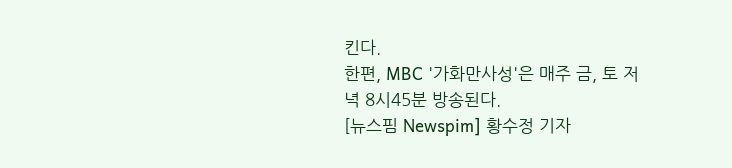킨다.
한편, MBC '가화만사성'은 매주 금, 토 저녁 8시45분 방송된다.
[뉴스핌 Newspim] 황수정 기자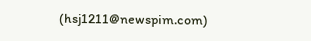(hsj1211@newspim.com)